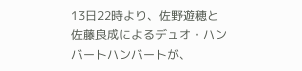13日22時より、佐野遊穂と佐藤良成によるデュオ・ハンバートハンバートが、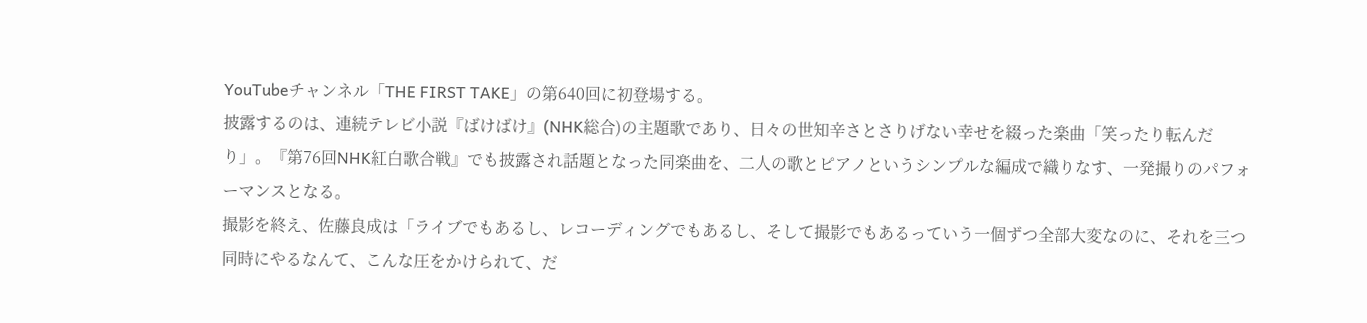YouTubeチャンネル「THE FIRST TAKE」の第640回に初登場する。
披露するのは、連続テレビ小説『ばけばけ』(NHK総合)の主題歌であり、日々の世知辛さとさりげない幸せを綴った楽曲「笑ったり転んだり」。『第76回NHK紅白歌合戦』でも披露され話題となった同楽曲を、二人の歌とピアノというシンプルな編成で織りなす、一発撮りのパフォーマンスとなる。
撮影を終え、佐藤良成は「ライブでもあるし、レコーディングでもあるし、そして撮影でもあるっていう一個ずつ全部大変なのに、それを三つ同時にやるなんて、こんな圧をかけられて、だ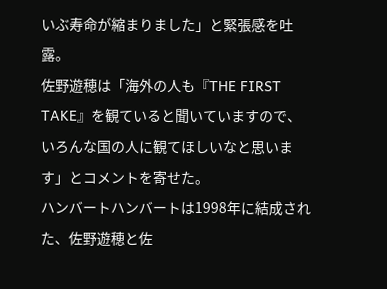いぶ寿命が縮まりました」と緊張感を吐露。
佐野遊穂は「海外の人も『THE FIRST TAKE』を観ていると聞いていますので、いろんな国の人に観てほしいなと思います」とコメントを寄せた。
ハンバートハンバートは1998年に結成された、佐野遊穂と佐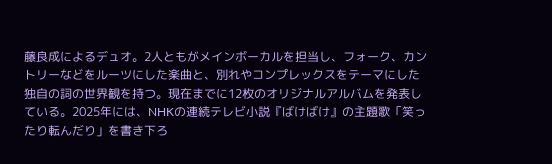藤良成によるデュオ。2人ともがメインボーカルを担当し、フォーク、カントリーなどをルーツにした楽曲と、別れやコンプレックスをテーマにした独自の詞の世界観を持つ。現在までに12枚のオリジナルアルバムを発表している。2025年には、NHKの連続テレビ小説『ばけばけ』の主題歌「笑ったり転んだり」を書き下ろ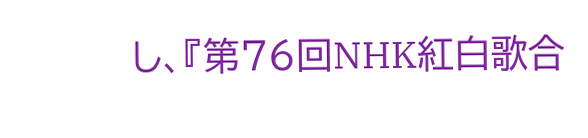し、『第76回NHK紅白歌合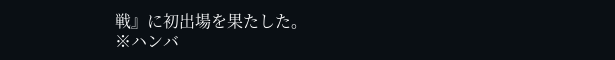戦』に初出場を果たした。
※ハンバ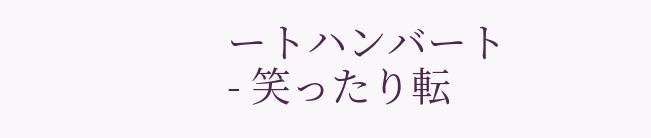ートハンバート- 笑ったり転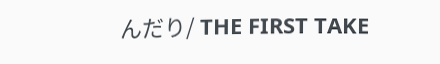んだり/ THE FIRST TAKE